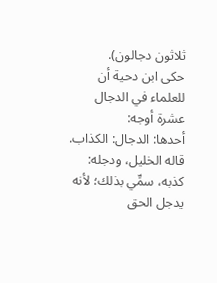ثلاثون دجالون).
حكى ابن دحية أن للعلماء في الدجال عشرة أوجه:
أحدها: الدجال: الكذاب. قاله الخليل، ودجله: كذبه، سمِّي بذلك؛ لأنه يدجل الحق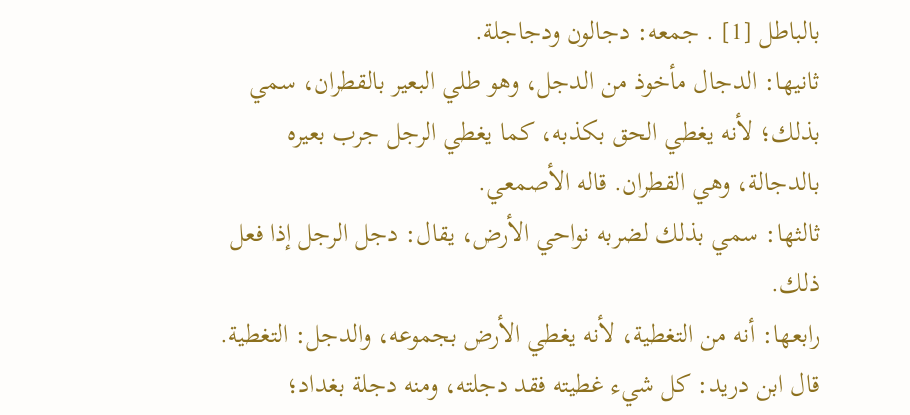بالباطل [1] . جمعه: دجالون ودجاجلة.
ثانيها: الدجال مأخوذ من الدجل، وهو طلي البعير بالقطران، سمي بذلك؛ لأنه يغطي الحق بكذبه، كما يغطي الرجل جرب بعيره بالدجالة، وهي القطران. قاله الأصمعي.
ثالثها: سمي بذلك لضربه نواحي الأرض، يقال: دجل الرجل إذا فعل ذلك.
رابعها: أنه من التغطية، لأنه يغطي الأرض بجموعه، والدجل: التغطية. قال ابن دريد: كل شيء غطيته فقد دجلته، ومنه دجلة بغداد؛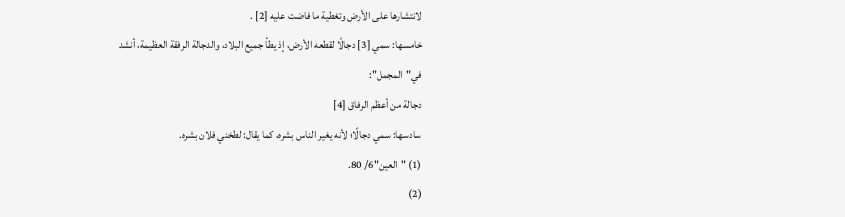لانتشارها على الأرض وتغطية ما فاضت عليه [2] .
خامسها: سمي [3] دجالًا لقطعه الأرض، إذ يطأ جميع البلاد، والدجالة الرفقة العظيمة، أنشد في"المجمل":
دجالة من أعظم الرفاق [4]
سادسها: سمي دجالًا؛ لأنه يغير الناس بشره، كما يقال: لطخني فلان بشره.
(1) "العين"6/ 80.
(2)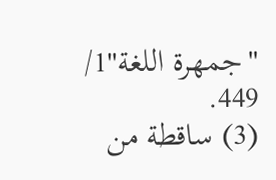"جمهرة اللغة"1/ 449.
(3) ساقطة من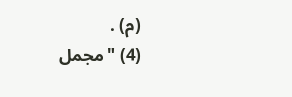(م) .
(4) "مجمل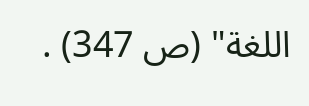اللغة" (ص 347) .